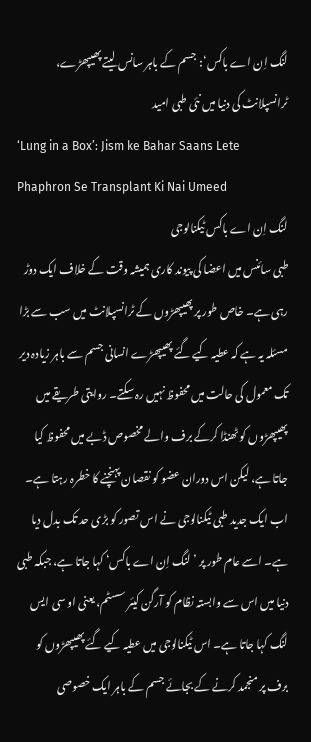لنگ اِن اے باکس‘: جسم کے باہر سانس لیتے پھیپھڑے، ٹرانسپلانٹ کی دنیا میں نئی طبی امید
‘Lung in a Box’: Jism ke Bahar Saans Lete Phaphron Se Transplant Ki Nai Umeed
لنگ اِن اے باکس ٹیکنالوجی
طبی سائنس میں اعضا کی پیوند کاری ہمیشہ وقت کے خلاف ایک دوڑ رہی ہے۔ خاص طور پر پھیپھڑوں کے ٹرانسپلانٹ میں سب سے بڑا مسئلہ یہ ہے کہ عطیہ کیے گئے پھیپھڑے انسانی جسم سے باہر زیادہ دیر تک معمول کی حالت میں محفوظ نہیں رہ سکتے۔ روایتی طریقے میں پھیپھڑوں کو ٹھنڈا کرکے برف والے مخصوص ڈبے میں محفوظ کیا جاتا ہے، لیکن اس دوران عضو کو نقصان پہنچنے کا خطرہ رہتا ہے۔
اب ایک جدید طبی ٹیکنالوجی نے اس تصور کو بڑی حد تک بدل دیا ہے۔ اسے عام طور پر ’لنگ اِن اے باکس‘ کہا جاتا ہے، جبکہ طبی دنیا میں اس سے وابستہ نظام کو آرگن کیئر سسٹم، یعنی او سی ایس لنگ کہا جاتا ہے۔ اس ٹیکنالوجی میں عطیہ کیے گئے پھیپھڑوں کو برف پر منجمد کرنے کے بجائے جسم کے باہر ایک خصوصی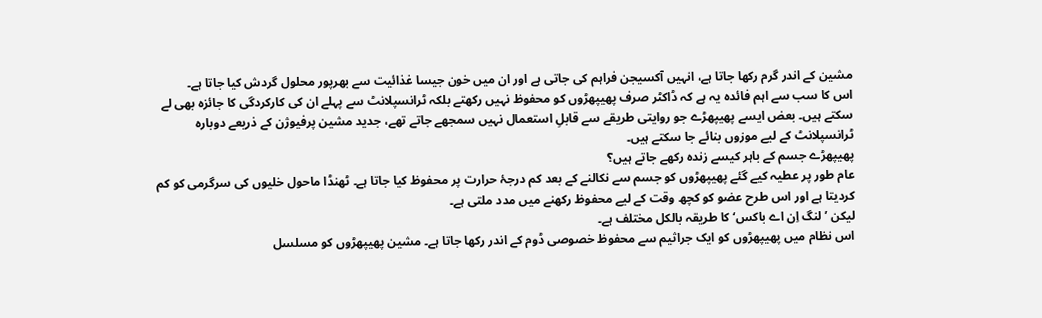مشین کے اندر گرم رکھا جاتا ہے، انہیں آکسیجن فراہم کی جاتی ہے اور ان میں خون جیسا غذائیت سے بھرپور محلول گردش کیا جاتا ہے۔
اس کا سب سے اہم فائدہ یہ ہے کہ ڈاکٹر صرف پھیپھڑوں کو محفوظ نہیں رکھتے بلکہ ٹرانسپلانٹ سے پہلے ان کی کارکردگی کا جائزہ بھی لے سکتے ہیں۔ بعض ایسے پھیپھڑے جو روایتی طریقے سے قابلِ استعمال نہیں سمجھے جاتے تھے، جدید مشین پرفیوژن کے ذریعے دوبارہ ٹرانسپلانٹ کے لیے موزوں بنائے جا سکتے ہیں۔
پھیپھڑے جسم کے باہر کیسے زندہ رکھے جاتے ہیں؟
عام طور پر عطیہ کیے گئے پھیپھڑوں کو جسم سے نکالنے کے بعد کم درجۂ حرارت پر محفوظ کیا جاتا ہے۔ ٹھنڈا ماحول خلیوں کی سرگرمی کو کم کردیتا ہے اور اس طرح عضو کو کچھ وقت کے لیے محفوظ رکھنے میں مدد ملتی ہے۔
لیکن ’لنگ اِن اے باکس‘ کا طریقہ بالکل مختلف ہے۔
اس نظام میں پھیپھڑوں کو ایک جراثیم سے محفوظ خصوصی ڈوم کے اندر رکھا جاتا ہے۔ مشین پھیپھڑوں کو مسلسل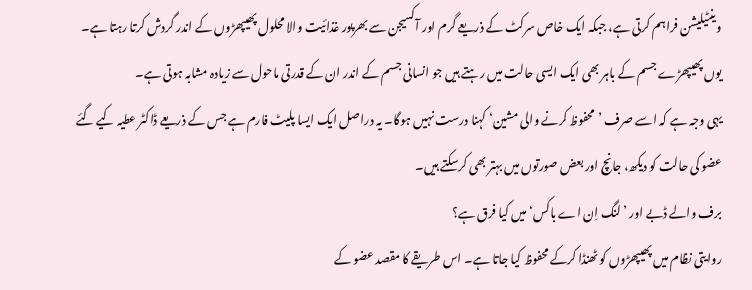وینٹیلیشن فراہم کرتی ہے، جبکہ ایک خاص سرکٹ کے ذریعے گرم اور آکسیجن سے بھرپور غذائیت والا محلول پھیپھڑوں کے اندر گردش کرتا رہتا ہے۔
یوں پھیپھڑے جسم کے باہر بھی ایک ایسی حالت میں رہتے ہیں جو انسانی جسم کے اندر ان کے قدرتی ماحول سے زیادہ مشابہ ہوتی ہے۔
یہی وجہ ہے کہ اسے صرف ’محفوظ کرنے والی مشین‘ کہنا درست نہیں ہوگا۔ یہ دراصل ایک ایسا پلیٹ فارم ہے جس کے ذریعے ڈاکٹر عطیہ کیے گئے عضو کی حالت کو دیکھ، جانچ اور بعض صورتوں میں بہتر بھی کرسکتے ہیں۔
برف والے ڈبے اور ’لنگ اِن اے باکس‘ میں کیا فرق ہے؟
روایتی نظام میں پھیپھڑوں کو ٹھنڈا کرکے محفوظ کیا جاتا ہے۔ اس طریقے کا مقصد عضو کے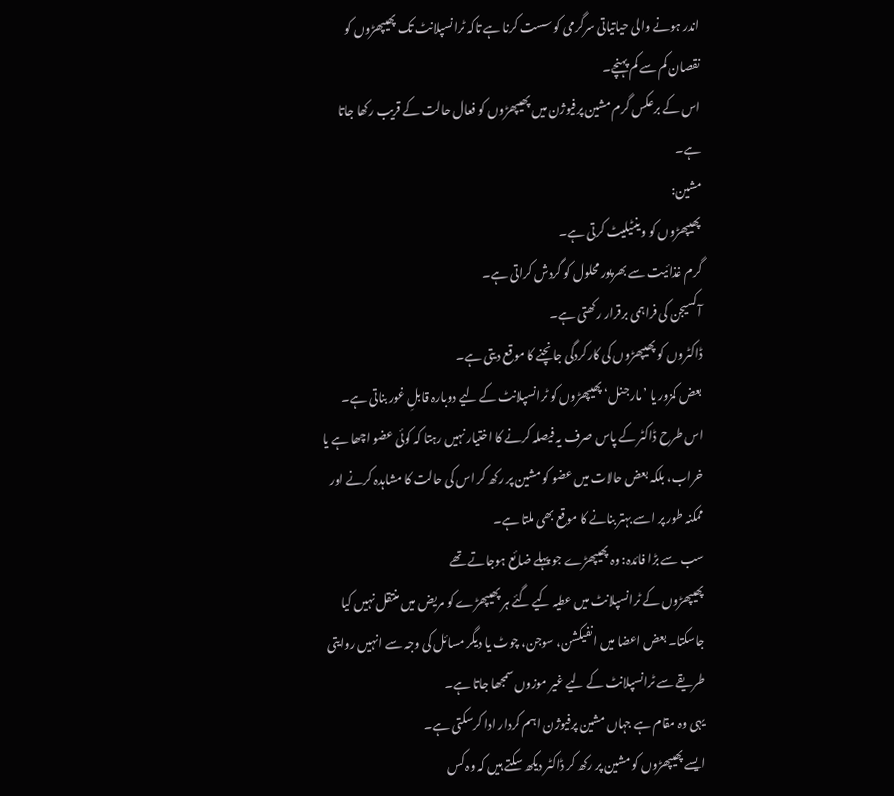اندر ہونے والی حیاتیاتی سرگرمی کو سست کرنا ہے تاکہ ٹرانسپلانٹ تک پھیپھڑوں کو نقصان کم سے کم پہنچے۔
اس کے برعکس گرم مشین پرفیوژن میں پھیپھڑوں کو فعال حالت کے قریب رکھا جاتا ہے۔
مشین:
پھیپھڑوں کو وینٹیلیٹ کرتی ہے۔
گرم غذائیت سے بھرپور محلول کو گردش کراتی ہے۔
آکسیجن کی فراہمی برقرار رکھتی ہے۔
ڈاکٹروں کو پھیپھڑوں کی کارکردگی جانچنے کا موقع دیتی ہے۔
بعض کمزور یا ’مارجنل‘ پھیپھڑوں کو ٹرانسپلانٹ کے لیے دوبارہ قابلِ غور بناتی ہے۔
اس طرح ڈاکٹر کے پاس صرف یہ فیصلہ کرنے کا اختیار نہیں رہتا کہ کوئی عضو اچھا ہے یا خراب، بلکہ بعض حالات میں عضو کو مشین پر رکھ کر اس کی حالت کا مشاہدہ کرنے اور ممکنہ طور پر اسے بہتر بنانے کا موقع بھی ملتا ہے۔
سب سے بڑا فائدہ: وہ پھیپھڑے جو پہلے ضائع ہوجاتے تھے
پھیپھڑوں کے ٹرانسپلانٹ میں عطیہ کیے گئے ہر پھیپھڑے کو مریض میں منتقل نہیں کیا جاسکتا۔ بعض اعضا میں انفیکشن، سوجن، چوٹ یا دیگر مسائل کی وجہ سے انہیں روایتی طریقے سے ٹرانسپلانٹ کے لیے غیر موزوں سمجھا جاتا ہے۔
یہی وہ مقام ہے جہاں مشین پرفیوژن اہم کردار ادا کرسکتی ہے۔
ایسے پھیپھڑوں کو مشین پر رکھ کر ڈاکٹر دیکھ سکتے ہیں کہ وہ کس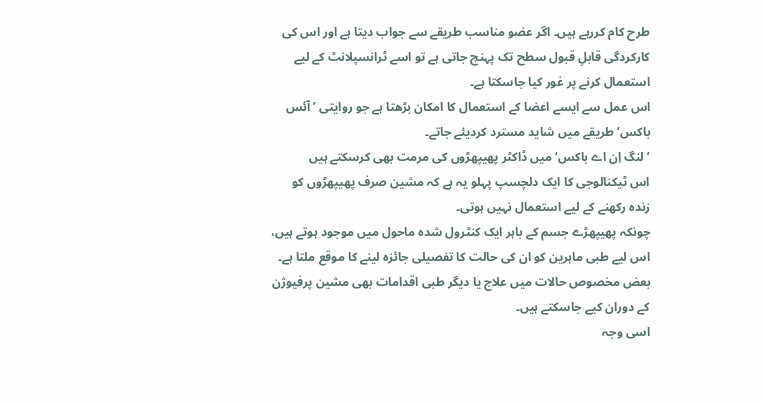طرح کام کررہے ہیں۔ اگر عضو مناسب طریقے سے جواب دیتا ہے اور اس کی کارکردگی قابلِ قبول سطح تک پہنچ جاتی ہے تو اسے ٹرانسپلانٹ کے لیے استعمال کرنے پر غور کیا جاسکتا ہے۔
اس عمل سے ایسے اعضا کے استعمال کا امکان بڑھتا ہے جو روایتی ’آئس باکس‘ طریقے میں شاید مسترد کردیئے جاتے۔
’لنگ اِن اے باکس‘ میں ڈاکٹر پھیپھڑوں کی مرمت بھی کرسکتے ہیں
اس ٹیکنالوجی کا ایک دلچسپ پہلو یہ ہے کہ مشین صرف پھیپھڑوں کو زندہ رکھنے کے لیے استعمال نہیں ہوتی۔
چونکہ پھیپھڑے جسم کے باہر ایک کنٹرول شدہ ماحول میں موجود ہوتے ہیں، اس لیے طبی ماہرین کو ان کی حالت کا تفصیلی جائزہ لینے کا موقع ملتا ہے۔ بعض مخصوص حالات میں علاج یا دیگر طبی اقدامات بھی مشین پرفیوژن کے دوران کیے جاسکتے ہیں۔
اسی وجہ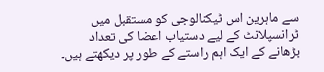سے ماہرین اس ٹیکنالوجی کو مستقبل میں ٹرانسپلانٹ کے لیے دستیاب اعضا کی تعداد بڑھانے کے ایک اہم راستے کے طور پر دیکھتے ہیں۔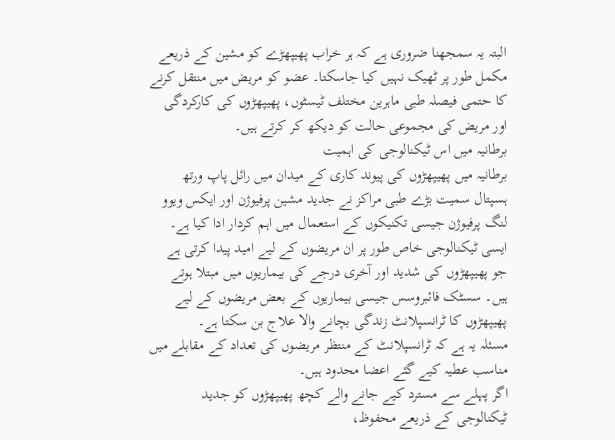البتہ یہ سمجھنا ضروری ہے کہ ہر خراب پھیپھڑے کو مشین کے ذریعے مکمل طور پر ٹھیک نہیں کیا جاسکتا۔ عضو کو مریض میں منتقل کرنے کا حتمی فیصلہ طبی ماہرین مختلف ٹیسٹوں، پھیپھڑوں کی کارکردگی اور مریض کی مجموعی حالت کو دیکھ کر کرتے ہیں۔
برطانیہ میں اس ٹیکنالوجی کی اہمیت
برطانیہ میں پھیپھڑوں کی پیوند کاری کے میدان میں رائل پاپ ورتھ ہسپتال سمیت بڑے طبی مراکز نے جدید مشین پرفیوژن اور ایکس ویوو لنگ پرفیوژن جیسی تکنیکوں کے استعمال میں اہم کردار ادا کیا ہے۔
ایسی ٹیکنالوجی خاص طور پر ان مریضوں کے لیے امید پیدا کرتی ہے جو پھیپھڑوں کی شدید اور آخری درجے کی بیماریوں میں مبتلا ہوتے ہیں۔ سسٹک فائبروسس جیسی بیماریوں کے بعض مریضوں کے لیے پھیپھڑوں کا ٹرانسپلانٹ زندگی بچانے والا علاج بن سکتا ہے۔
مسئلہ یہ ہے کہ ٹرانسپلانٹ کے منتظر مریضوں کی تعداد کے مقابلے میں مناسب عطیہ کیے گئے اعضا محدود ہیں۔
اگر پہلے سے مسترد کیے جانے والے کچھ پھیپھڑوں کو جدید ٹیکنالوجی کے ذریعے محفوظ،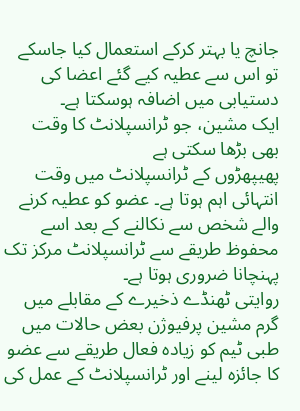جانچ یا بہتر کرکے استعمال کیا جاسکے تو اس سے عطیہ کیے گئے اعضا کی دستیابی میں اضافہ ہوسکتا ہے۔
ایک مشین، جو ٹرانسپلانٹ کا وقت بھی بڑھا سکتی ہے
پھیپھڑوں کے ٹرانسپلانٹ میں وقت انتہائی اہم ہوتا ہے۔ عضو کو عطیہ کرنے والے شخص سے نکالنے کے بعد اسے محفوظ طریقے سے ٹرانسپلانٹ مرکز تک پہنچانا ضروری ہوتا ہے۔
روایتی ٹھنڈے ذخیرے کے مقابلے میں گرم مشین پرفیوژن بعض حالات میں طبی ٹیم کو زیادہ فعال طریقے سے عضو کا جائزہ لینے اور ٹرانسپلانٹ کے عمل کی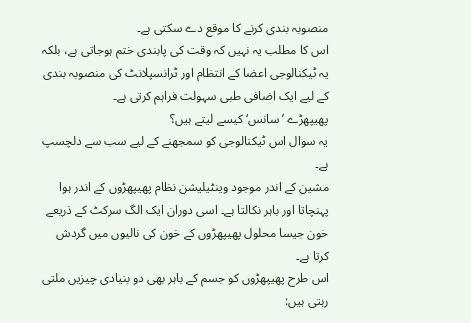منصوبہ بندی کرنے کا موقع دے سکتی ہے۔
اس کا مطلب یہ نہیں کہ وقت کی پابندی ختم ہوجاتی ہے، بلکہ یہ ٹیکنالوجی اعضا کے انتظام اور ٹرانسپلانٹ کی منصوبہ بندی کے لیے ایک اضافی طبی سہولت فراہم کرتی ہے۔
پھیپھڑے ’سانس‘ کیسے لیتے ہیں؟
یہ سوال اس ٹیکنالوجی کو سمجھنے کے لیے سب سے دلچسپ ہے۔
مشین کے اندر موجود وینٹیلیشن نظام پھیپھڑوں کے اندر ہوا پہنچاتا اور باہر نکالتا ہے۔ اسی دوران ایک الگ سرکٹ کے ذریعے خون جیسا محلول پھیپھڑوں کے خون کی نالیوں میں گردش کرتا ہے۔
اس طرح پھیپھڑوں کو جسم کے باہر بھی دو بنیادی چیزیں ملتی رہتی ہیں: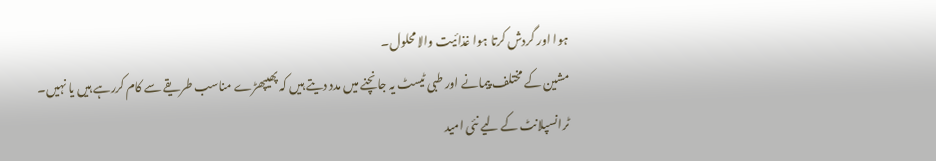ہوا اور گردش کرتا ہوا غذائیت والا محلول۔
مشین کے مختلف پیمانے اور طبی ٹیسٹ یہ جانچنے میں مدد دیتے ہیں کہ پھیپھڑے مناسب طریقے سے کام کررہے ہیں یا نہیں۔
ٹرانسپلانٹ کے لیے نئی امید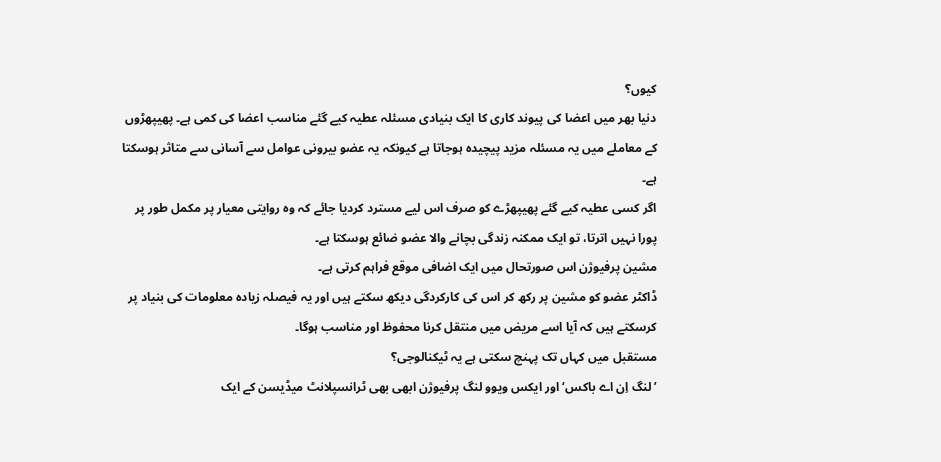کیوں؟
دنیا بھر میں اعضا کی پیوند کاری کا ایک بنیادی مسئلہ عطیہ کیے گئے مناسب اعضا کی کمی ہے۔ پھیپھڑوں کے معاملے میں یہ مسئلہ مزید پیچیدہ ہوجاتا ہے کیونکہ یہ عضو بیرونی عوامل سے آسانی سے متاثر ہوسکتا ہے۔
اگر کسی عطیہ کیے گئے پھیپھڑے کو صرف اس لیے مسترد کردیا جائے کہ وہ روایتی معیار پر مکمل طور پر پورا نہیں اترتا، تو ایک ممکنہ زندگی بچانے والا عضو ضائع ہوسکتا ہے۔
مشین پرفیوژن اس صورتحال میں ایک اضافی موقع فراہم کرتی ہے۔
ڈاکٹر عضو کو مشین پر رکھ کر اس کی کارکردگی دیکھ سکتے ہیں اور یہ فیصلہ زیادہ معلومات کی بنیاد پر کرسکتے ہیں کہ آیا اسے مریض میں منتقل کرنا محفوظ اور مناسب ہوگا۔
مستقبل میں کہاں تک پہنچ سکتی ہے یہ ٹیکنالوجی؟
’لنگ اِن اے باکس‘ اور ایکس ویوو لنگ پرفیوژن ابھی بھی ٹرانسپلانٹ میڈیسن کے ایک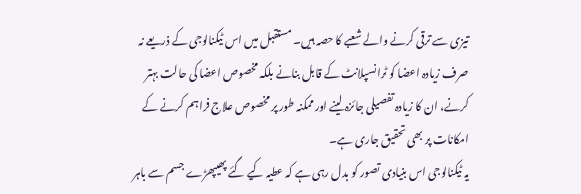تیزی سے ترقی کرنے والے شعبے کا حصہ ہیں۔ مستقبل میں اس ٹیکنالوجی کے ذریعے نہ صرف زیادہ اعضا کو ٹرانسپلانٹ کے قابل بنانے بلکہ مخصوص اعضا کی حالت بہتر کرنے، ان کا زیادہ تفصیلی جائزہ لینے اور ممکنہ طور پر مخصوص علاج فراہم کرنے کے امکانات پر بھی تحقیق جاری ہے۔
یہ ٹیکنالوجی اس بنیادی تصور کو بدل رہی ہے کہ عطیہ کیے گئے پھیپھڑے جسم سے باہر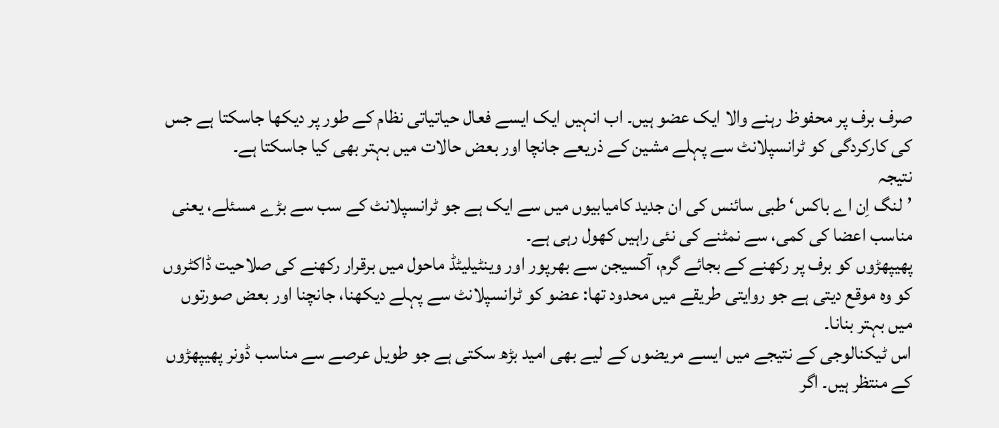صرف برف پر محفوظ رہنے والا ایک عضو ہیں۔ اب انہیں ایک ایسے فعال حیاتیاتی نظام کے طور پر دیکھا جاسکتا ہے جس کی کارکردگی کو ٹرانسپلانٹ سے پہلے مشین کے ذریعے جانچا اور بعض حالات میں بہتر بھی کیا جاسکتا ہے۔
نتیجہ
’لنگ اِن اے باکس‘ طبی سائنس کی ان جدید کامیابیوں میں سے ایک ہے جو ٹرانسپلانٹ کے سب سے بڑے مسئلے، یعنی مناسب اعضا کی کمی، سے نمٹنے کی نئی راہیں کھول رہی ہے۔
پھیپھڑوں کو برف پر رکھنے کے بجائے گرم، آکسیجن سے بھرپور اور وینٹیلیٹڈ ماحول میں برقرار رکھنے کی صلاحیت ڈاکٹروں کو وہ موقع دیتی ہے جو روایتی طریقے میں محدود تھا: عضو کو ٹرانسپلانٹ سے پہلے دیکھنا، جانچنا اور بعض صورتوں میں بہتر بنانا۔
اس ٹیکنالوجی کے نتیجے میں ایسے مریضوں کے لیے بھی امید بڑھ سکتی ہے جو طویل عرصے سے مناسب ڈونر پھیپھڑوں کے منتظر ہیں۔ اگر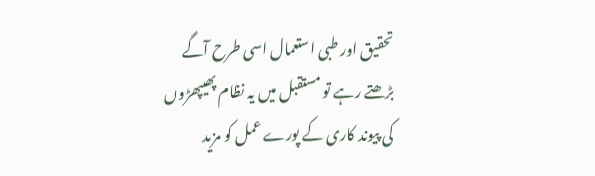تحقیق اور طبی استعمال اسی طرح آگے بڑھتے رہے تو مستقبل میں یہ نظام پھیپھڑوں کی پیوند کاری کے پورے عمل کو مزید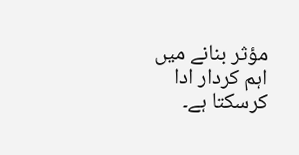مؤثر بنانے میں اہم کردار ادا کرسکتا ہے۔